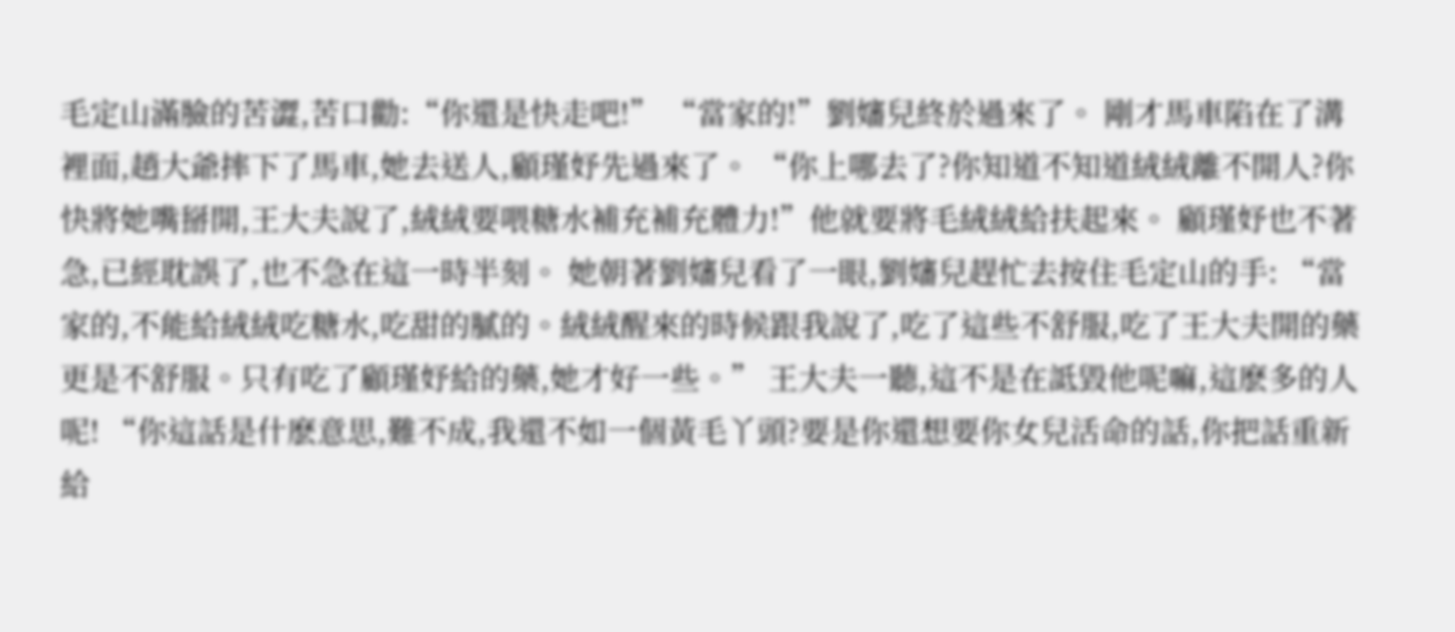毛定山滿臉的苦澀,苦口勸:“你還是快走吧!” “當家的!”劉嬸兒終於過來了。 剛才馬車陷在了溝裡面,趙大爺摔下了馬車,她去送人,顧瑾妤先過來了。 “你上哪去了?你知道不知道絨絨離不開人?你快將她嘴掰開,王大夫說了,絨絨要喂糖水補充補充體力!”他就要將毛絨絨給扶起來。 顧瑾妤也不著急,已經耽誤了,也不急在這一時半刻。 她朝著劉嬸兒看了一眼,劉嬸兒趕忙去按住毛定山的手: “當家的,不能給絨絨吃糖水,吃甜的膩的。絨絨醒來的時候跟我說了,吃了這些不舒服,吃了王大夫開的藥更是不舒服。只有吃了顧瑾妤給的藥,她才好一些。” 王大夫一聽,這不是在詆毀他呢嘛,這麽多的人呢! “你這話是什麽意思,難不成,我還不如一個黃毛丫頭?要是你還想要你女兒活命的話,你把話重新給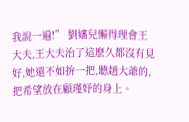我說一遍!” 劉嬸兒懶得理會王大夫,王大夫治了這麽久都沒有見好,她還不如拚一把,聽趙大爺的,把希望放在顧瑾妤的身上。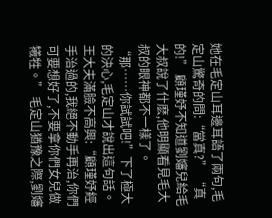她在毛定山耳邊耳語了兩句,毛定山驚奇的問:“當真?” “真的!” 顧瑾妤不知道劉嬸兒給毛大叔說了什麽,他明顯看見毛大叔的眼神都不一樣了。 “那……你試試吧!”下了極大的決心,毛定山才說出這句話。 王大夫滿臉不高興:“顧瑾妤經手治過的,我絕不動手再治,你們可要想好了,不要拿你們女兒做犧牲。” 毛定山猶豫之際,劉嬸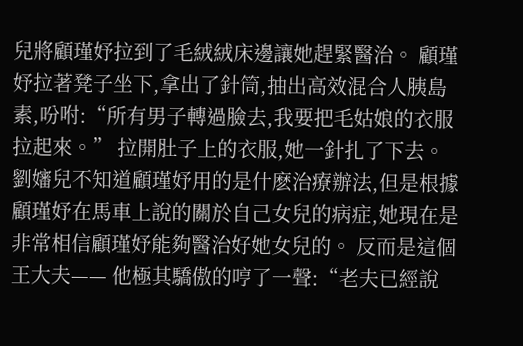兒將顧瑾妤拉到了毛絨絨床邊讓她趕緊醫治。 顧瑾妤拉著凳子坐下,拿出了針筒,抽出高效混合人胰島素,吩咐:“所有男子轉過臉去,我要把毛姑娘的衣服拉起來。” 拉開肚子上的衣服,她一針扎了下去。 劉嬸兒不知道顧瑾妤用的是什麽治療辦法,但是根據顧瑾妤在馬車上說的關於自己女兒的病症,她現在是非常相信顧瑾妤能夠醫治好她女兒的。 反而是這個王大夫—— 他極其驕傲的哼了一聲:“老夫已經說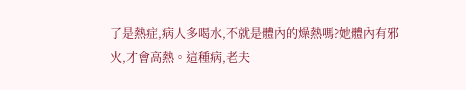了是熱症,病人多喝水,不就是體內的燥熱嗎?她體內有邪火,才會高熱。這種病,老夫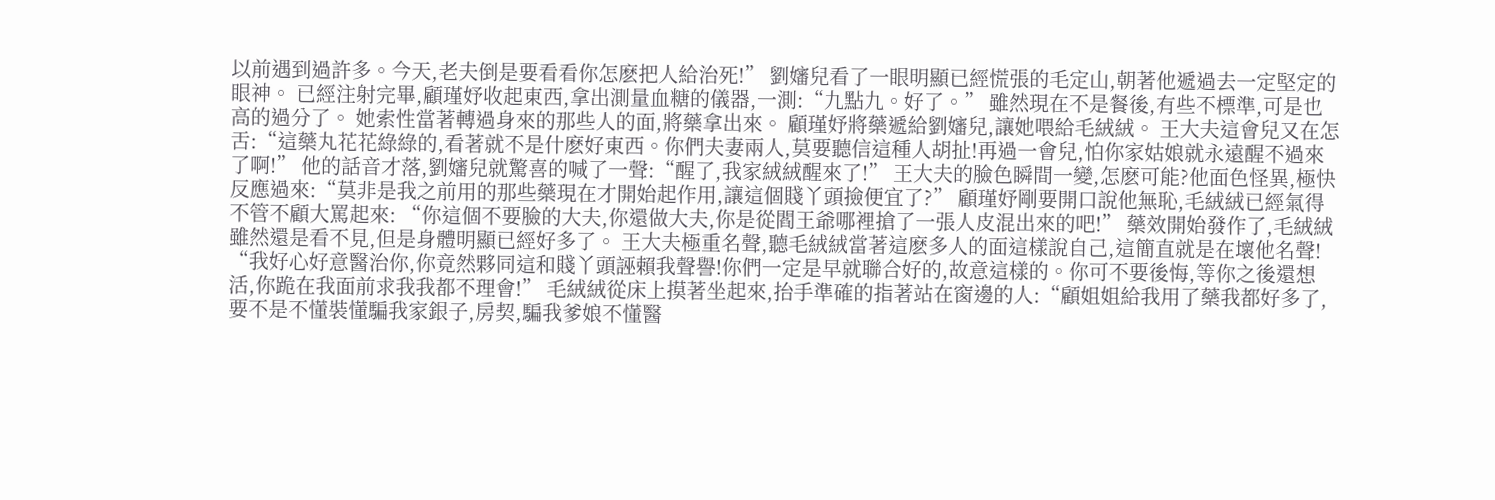以前遇到過許多。今天,老夫倒是要看看你怎麽把人給治死!” 劉嬸兒看了一眼明顯已經慌張的毛定山,朝著他遞過去一定堅定的眼神。 已經注射完畢,顧瑾妤收起東西,拿出測量血糖的儀器,一測:“九點九。好了。” 雖然現在不是餐後,有些不標準,可是也高的過分了。 她索性當著轉過身來的那些人的面,將藥拿出來。 顧瑾妤將藥遞給劉嬸兒,讓她喂給毛絨絨。 王大夫這會兒又在怎舌:“這藥丸花花綠綠的,看著就不是什麽好東西。你們夫妻兩人,莫要聽信這種人胡扯!再過一會兒,怕你家姑娘就永遠醒不過來了啊!” 他的話音才落,劉嬸兒就驚喜的喊了一聲:“醒了,我家絨絨醒來了!” 王大夫的臉色瞬間一變,怎麽可能?他面色怪異,極快反應過來:“莫非是我之前用的那些藥現在才開始起作用,讓這個賤丫頭撿便宜了?” 顧瑾妤剛要開口說他無恥,毛絨絨已經氣得不管不顧大罵起來: “你這個不要臉的大夫,你還做大夫,你是從閻王爺哪裡搶了一張人皮混出來的吧!” 藥效開始發作了,毛絨絨雖然還是看不見,但是身體明顯已經好多了。 王大夫極重名聲,聽毛絨絨當著這麽多人的面這樣說自己,這簡直就是在壞他名聲! “我好心好意醫治你,你竟然夥同這和賤丫頭誣賴我聲譽!你們一定是早就聯合好的,故意這樣的。你可不要後悔,等你之後還想活,你跪在我面前求我我都不理會!” 毛絨絨從床上摸著坐起來,抬手準確的指著站在窗邊的人:“顧姐姐給我用了藥我都好多了,要不是不懂裝懂騙我家銀子,房契,騙我爹娘不懂醫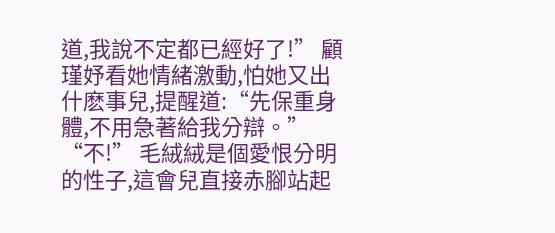道,我說不定都已經好了!” 顧瑾妤看她情緒激動,怕她又出什麽事兒,提醒道:“先保重身體,不用急著給我分辯。” “不!” 毛絨絨是個愛恨分明的性子,這會兒直接赤腳站起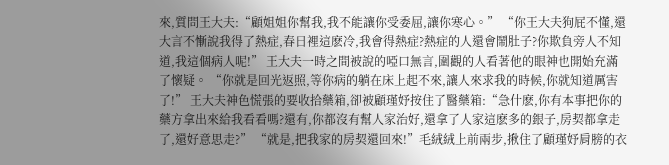來,質問王大夫:“顧姐姐你幫我,我不能讓你受委屈,讓你寒心。” “你王大夫狗屁不懂,還大言不慚說我得了熱症,春日裡這麽冷,我會得熱症?熱症的人還會鬧肚子?你欺負旁人不知道,我這個病人呢!” 王大夫一時之間被說的啞口無言,圍觀的人看著他的眼神也開始充滿了懷疑。 “你就是回光返照,等你病的躺在床上起不來,讓人來求我的時候,你就知道厲害了!” 王大夫神色慌張的要收拾藥箱,卻被顧瑾妤按住了醫藥箱:“急什麽,你有本事把你的藥方拿出來給我看看嗎?還有,你都沒有幫人家治好,還拿了人家這麽多的銀子,房契都拿走了,還好意思走?” “就是,把我家的房契還回來!”毛絨絨上前兩步,揪住了顧瑾妤肩膀的衣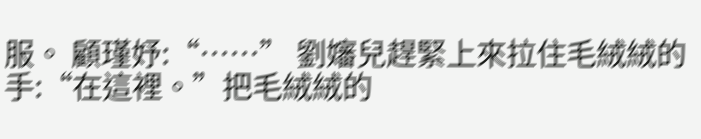服。 顧瑾妤:“……” 劉嬸兒趕緊上來拉住毛絨絨的手:“在這裡。”把毛絨絨的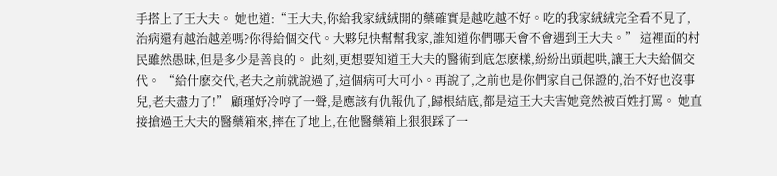手搭上了王大夫。 她也道:“王大夫,你給我家絨絨開的藥確實是越吃越不好。吃的我家絨絨完全看不見了,治病還有越治越差嗎?你得給個交代。大夥兒快幫幫我家,誰知道你們哪天會不會遇到王大夫。” 這裡面的村民雖然愚昧,但是多少是善良的。 此刻,更想要知道王大夫的醫術到底怎麽樣,紛紛出頭起哄,讓王大夫給個交代。 “給什麽交代,老夫之前就說過了,這個病可大可小。再說了,之前也是你們家自己保證的,治不好也沒事兒,老夫盡力了!” 顧瑾妤冷哼了一聲,是應該有仇報仇了,歸根結底,都是這王大夫害她竟然被百姓打罵。 她直接搶過王大夫的醫藥箱來,摔在了地上,在他醫藥箱上狠狠踩了一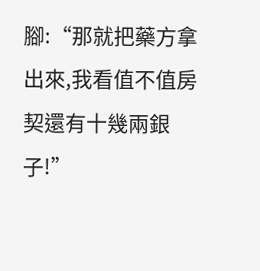腳:“那就把藥方拿出來,我看值不值房契還有十幾兩銀子!”